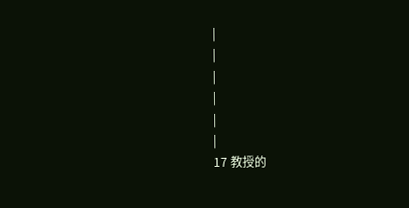|
|
|
|
|
|
17 教授的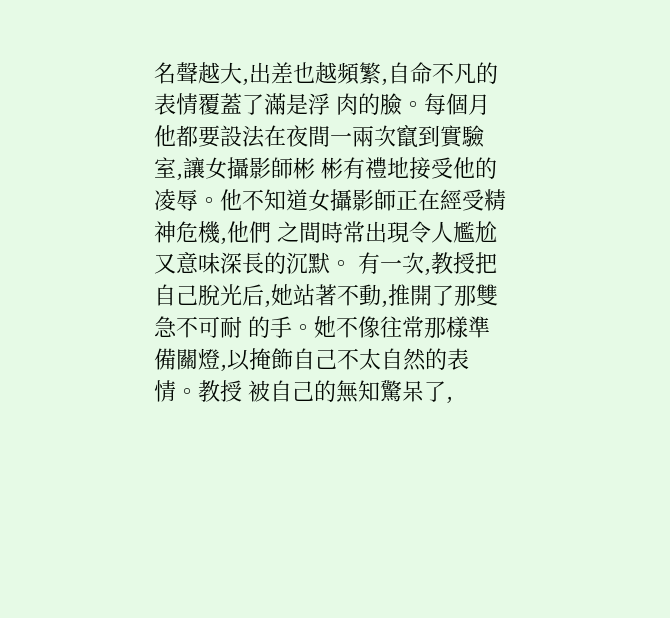名聲越大,出差也越頻繁,自命不凡的表情覆蓋了滿是浮 肉的臉。每個月他都要設法在夜間一兩次竄到實驗室,讓女攝影師彬 彬有禮地接受他的凌辱。他不知道女攝影師正在經受精神危機,他們 之間時常出現令人尷尬又意味深長的沉默。 有一次,教授把自己脫光后,她站著不動,推開了那雙急不可耐 的手。她不像往常那樣準備關燈,以掩飾自己不太自然的表情。教授 被自己的無知驚呆了,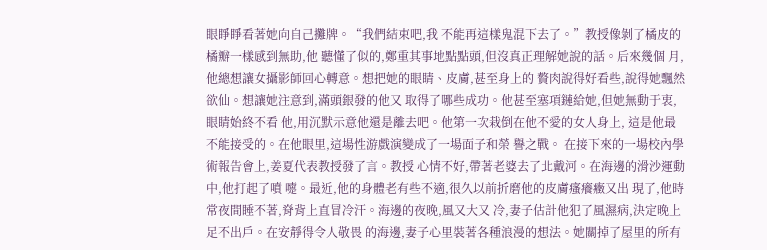眼睜睜看著她向自己攤牌。“我們結束吧,我 不能再這樣鬼混下去了。”教授像剝了橘皮的橘瓣一樣感到無助,他 聽懂了似的,鄭重其事地點點頭,但沒真正理解她說的話。后來幾個 月,他總想讓女攝影師回心轉意。想把她的眼睛、皮膚,甚至身上的 贅肉說得好看些,說得她飄然欲仙。想讓她注意到,滿頭銀發的他又 取得了哪些成功。他甚至塞項鏈給她,但她無動于衷,眼睛始終不看 他,用沉默示意他還是離去吧。他第一次栽倒在他不愛的女人身上, 這是他最不能接受的。在他眼里,這場性游戲演變成了一場面子和榮 譽之戰。 在接下來的一場校內學術報告會上,姜夏代表教授發了言。教授 心情不好,帶著老婆去了北戴河。在海邊的滑沙運動中,他打起了噴 嚏。最近,他的身體老有些不適,很久以前折磨他的皮膚瘙癢癥又出 現了,他時常夜間睡不著,脊背上直冒冷汗。海邊的夜晚,風又大又 冷,妻子估計他犯了風濕病,決定晚上足不出戶。在安靜得令人敬畏 的海邊,妻子心里裝著各種浪漫的想法。她關掉了屋里的所有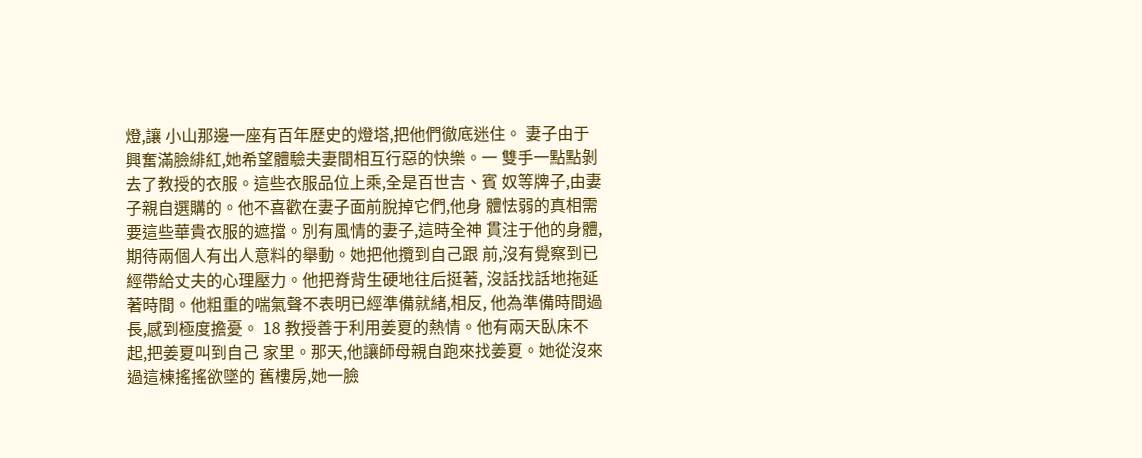燈,讓 小山那邊一座有百年歷史的燈塔,把他們徹底迷住。 妻子由于興奮滿臉緋紅,她希望體驗夫妻間相互行惡的快樂。一 雙手一點點剝去了教授的衣服。這些衣服品位上乘,全是百世吉、賓 奴等牌子,由妻子親自選購的。他不喜歡在妻子面前脫掉它們,他身 體怯弱的真相需要這些華貴衣服的遮擋。別有風情的妻子,這時全神 貫注于他的身體,期待兩個人有出人意料的舉動。她把他攬到自己跟 前,沒有覺察到已經帶給丈夫的心理壓力。他把脊背生硬地往后挺著, 沒話找話地拖延著時間。他粗重的喘氣聲不表明已經準備就緒,相反, 他為準備時間過長,感到極度擔憂。 18 教授善于利用姜夏的熱情。他有兩天臥床不起,把姜夏叫到自己 家里。那天,他讓師母親自跑來找姜夏。她從沒來過這棟搖搖欲墜的 舊樓房,她一臉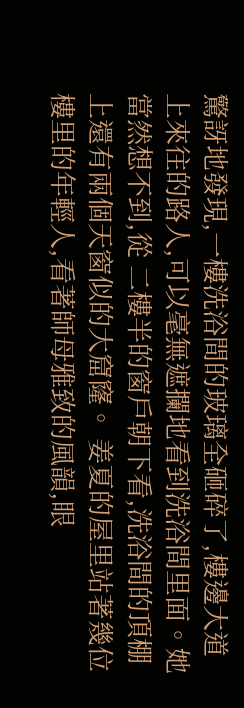驚訝地發現,一樓洗浴間的玻璃全砸碎了,樓邊大道 上來往的路人,可以毫無遮攔地看到洗浴間里面。她當然想不到,從 二樓半的窗戶朝下看,洗浴間的頂棚上還有兩個天窗似的大窟窿。 姜夏的屋里站著幾位樓里的年輕人,看著師母雅致的風韻,眼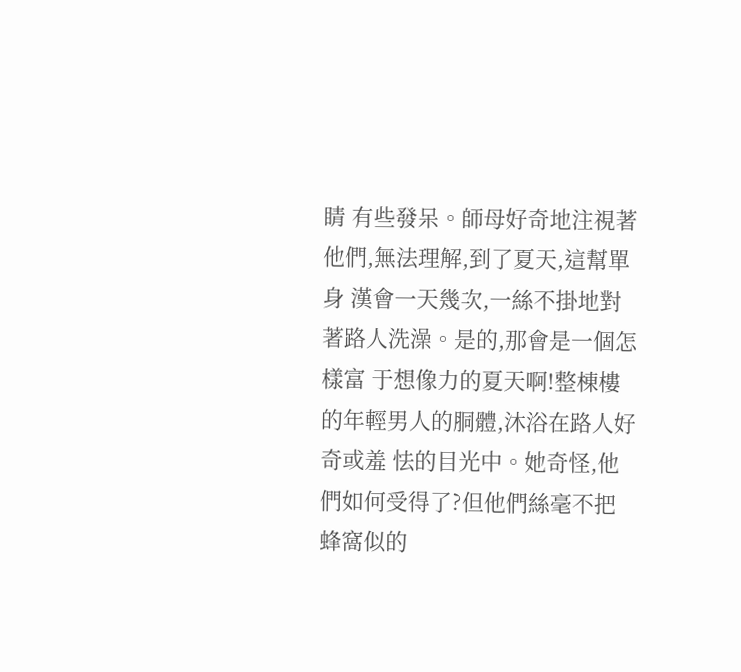睛 有些發呆。師母好奇地注視著他們,無法理解,到了夏天,這幫單身 漢會一天幾次,一絲不掛地對著路人洗澡。是的,那會是一個怎樣富 于想像力的夏天啊!整棟樓的年輕男人的胴體,沐浴在路人好奇或羞 怯的目光中。她奇怪,他們如何受得了?但他們絲毫不把蜂窩似的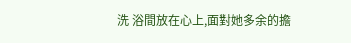洗 浴間放在心上,面對她多余的擔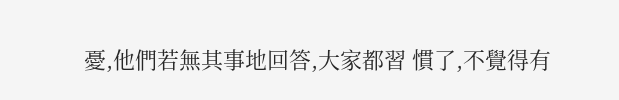憂,他們若無其事地回答,大家都習 慣了,不覺得有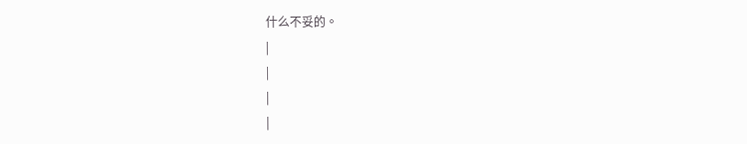什么不妥的。
|
|
|
|